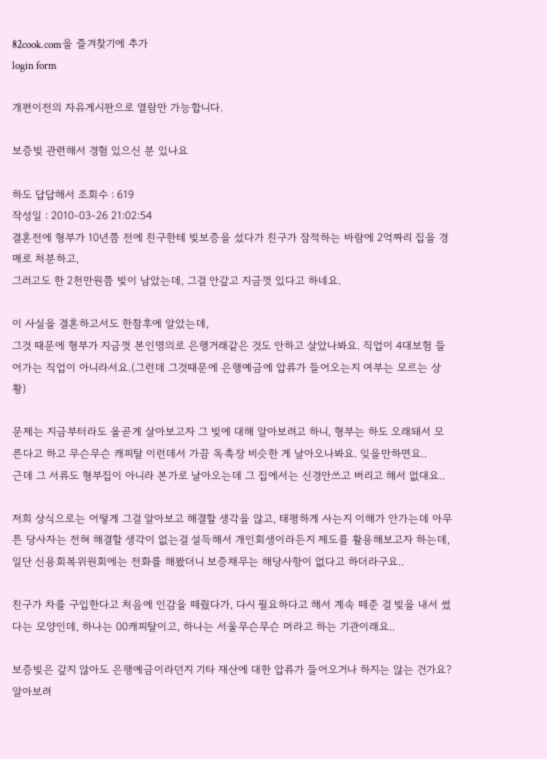82cook.com을 즐겨찾기에 추가
login form

개편이전의 자유게시판으로 열람만 가능합니다.

보증빚 관련해서 경험 있으신 분 있나요

하도 답답해서 조회수 : 619
작성일 : 2010-03-26 21:02:54
결혼전에 형부가 10년쯤 전에 친구한테 빚보증을 섰다가 친구가 잠적하는 바람에 2억짜리 집을 경매로 처분하고,
그러고도 한 2천만원쯤 빚이 남았는데, 그걸 안갚고 지금껏 있다고 하네요.

이 사실을 결혼하고서도 한참후에 알았는데,
그것 때문에 형부가 지금껏 본인명의로 은행거래같은 것도 안하고 살았나봐요. 직업이 4대보험 들어가는 직업이 아니라서요.(그런데 그것때문에 은행예금에 압류가 들어오는지 여부는 모르는 상황)

문제는 지금부터라도 올곧게 살아보고자 그 빚에 대해 알아보려고 하니, 형부는 하도 오래돼서 모른다고 하고 무슨무슨 캐피탈 이런데서 가끔 독촉장 비슷한 게 날아오나봐요. 잊을만하면요..
근데 그 서류도 형부집이 아니라 본가로 날아오는데 그 집에서는 신경안쓰고 버리고 해서 없대요..

저희 상식으로는 어떻게 그걸 알아보고 해결할 생각을 않고, 태평하게 사는지 이해가 안가는데 아무튼 당사자는 전혀 해결할 생각이 없는걸 설득해서 개인회생이라든지 제도를 활용해보고자 하는데, 일단 신용회복위원회에는 전화를 해봤더니 보증채무는 해당사항이 없다고 하더라구요..

친구가 차를 구입한다고 처음에 인감을 떼줬다가, 다시 필요하다고 해서 계속 떼준 걸 빚을 내서 썼다는 모양인데, 하나는 00캐피탈이고, 하나는 서울무슨무슨 머라고 하는 기관이래요..

보증빚은 갚지 않아도 은행예금이라던지 기타 재산에 대한 압류가 들어오거나 하지는 않는 건가요?
알아보려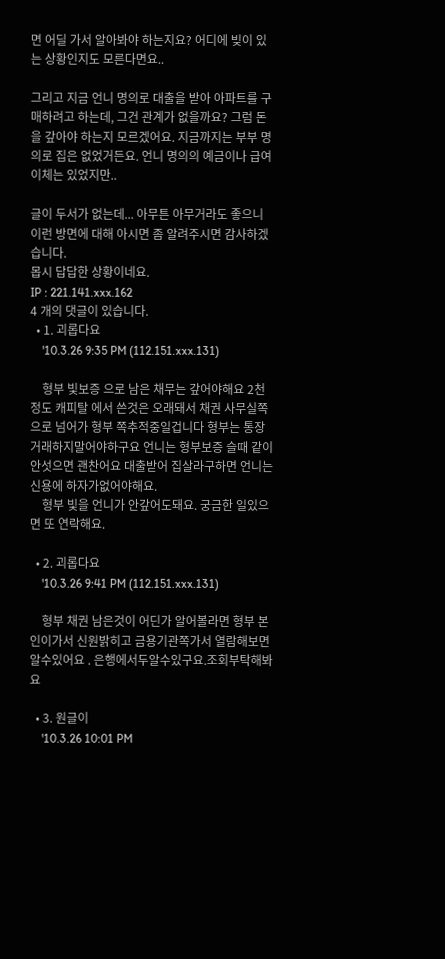면 어딜 가서 알아봐야 하는지요? 어디에 빚이 있는 상황인지도 모른다면요..

그리고 지금 언니 명의로 대출을 받아 아파트를 구매하려고 하는데, 그건 관계가 없을까요? 그럼 돈을 갚아야 하는지 모르겠어요. 지금까지는 부부 명의로 집은 없었거든요. 언니 명의의 예금이나 급여이체는 있었지만..

글이 두서가 없는데... 아무튼 아무거라도 좋으니 이런 방면에 대해 아시면 좀 알려주시면 감사하겠습니다.
몹시 답답한 상황이네요.
IP : 221.141.xxx.162
4 개의 댓글이 있습니다.
  • 1. 괴롭다요
    '10.3.26 9:35 PM (112.151.xxx.131)

    형부 빛보증 으로 남은 채무는 갚어야해요 2천정도 캐피탈 에서 쓴것은 오래돼서 채권 사무실쪽으로 넘어가 형부 쪽추적중일겁니다 형부는 통장거래하지말어야하구요 언니는 형부보증 슬때 같이 안섯으면 괜찬어요 대출받어 집살라구하면 언니는 신용에 하자가없어야해요.
    형부 빛을 언니가 안갚어도돼요. 궁금한 일있으면 또 연락해요.

  • 2. 괴롭다요
    '10.3.26 9:41 PM (112.151.xxx.131)

    형부 채권 남은것이 어딘가 알어볼라면 형부 본인이가서 신원밝히고 금용기관쪽가서 열람해보면 알수있어요 . 은행에서두알수있구요.조회부탁해봐요

  • 3. 원글이
    '10.3.26 10:01 PM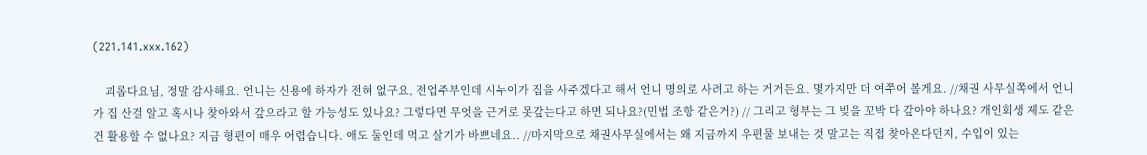(221.141.xxx.162)

    괴롭다요님, 정말 감사해요. 언니는 신용에 하자가 전혀 없구요, 전업주부인데 시누이가 집을 사주겠다고 해서 언니 명의로 사려고 하는 거거든요. 몇가지만 더 여쭈어 볼게요. //채권 사무실쪽에서 언니가 집 산걸 알고 혹시나 찾아와서 갚으라고 할 가능성도 있나요? 그렇다면 무엇을 근거로 못갚는다고 하면 되나요?(민법 조항 같은거?) // 그리고 형부는 그 빚을 꼬박 다 갚아야 하나요? 개인회생 제도 같은 건 활용할 수 없나요? 지금 형편이 매우 어렵습니다. 애도 둘인데 먹고 살기가 바쁘네요.. //마지막으로 채권사무실에서는 왜 지금까지 우편물 보내는 것 말고는 직접 찾아온다던지, 수입이 있는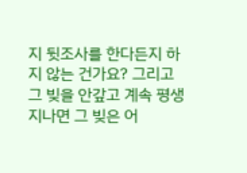지 뒷조사를 한다든지 하지 않는 건가요? 그리고 그 빚을 안갚고 계속 평생 지나면 그 빚은 어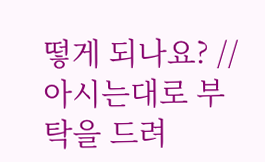떻게 되나요? // 아시는대로 부탁을 드려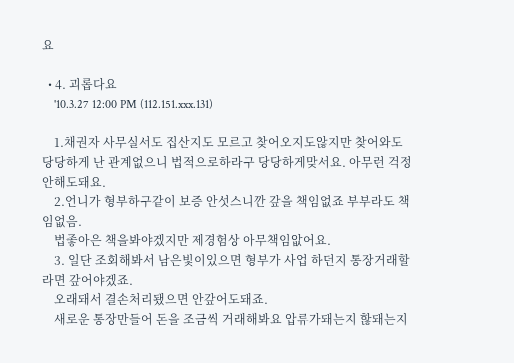요

  • 4. 괴롭다요
    '10.3.27 12:00 PM (112.151.xxx.131)

    1.채권자 사무실서도 집산지도 모르고 찾어오지도않지만 찾어와도 당당하게 난 관계없으니 법적으로하라구 당당하게맞서요. 아무런 걱정안해도돼요.
    2.언니가 형부하구같이 보증 안섯스니깐 갚을 책임없죠 부부라도 책임없음.
    법좋아은 책을봐야겠지만 제경험상 아무책임앖어요.
    3. 일단 조회해봐서 남은빛이있으면 형부가 사업 하던지 통장거래할라면 갚어야겠죠.
    오래돼서 결손처리됐으면 안갚어도돼죠.
    새로운 통장만들어 돈을 조금씩 거래해봐요 압류가돼는지 핞돼는지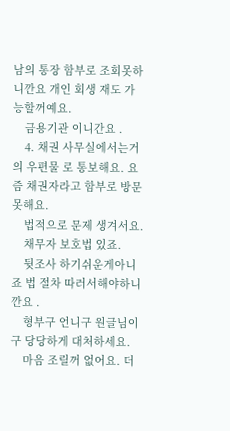남의 통장 함부로 조회못하니깐요 개인 회생 재도 가능할꺼예요.
    금용기관 이니간요 .
    4. 채권 사무실에서는거의 우편물 로 통보해요. 요즘 채권자라고 함부로 방문못해요.
    법적으로 문제 생겨서요.
    채무자 보호법 있죠.
    뒷조사 하기쉬운게아니죠 법 절차 따러서해야하니깐요 .
    형부구 언니구 원글님이구 당당하게 대처하세요.
    마음 조릴꺼 없어요. 더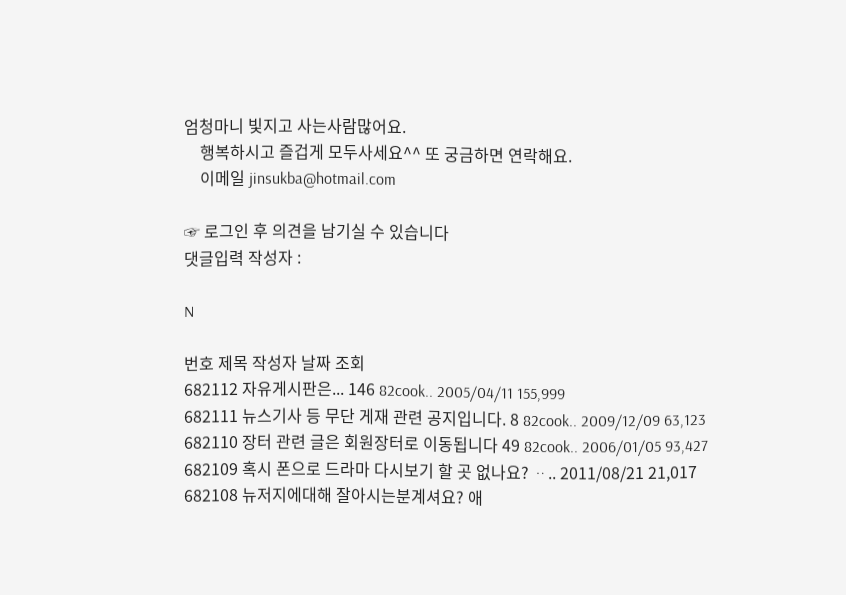엄청마니 빛지고 사는사람많어요.
    행복하시고 즐겁게 모두사세요^^ 또 궁금하면 연락해요.
    이메일 jinsukba@hotmail.com

☞ 로그인 후 의견을 남기실 수 있습니다
댓글입력 작성자 :

N

번호 제목 작성자 날짜 조회
682112 자유게시판은... 146 82cook.. 2005/04/11 155,999
682111 뉴스기사 등 무단 게재 관련 공지입니다. 8 82cook.. 2009/12/09 63,123
682110 장터 관련 글은 회원장터로 이동됩니다 49 82cook.. 2006/01/05 93,427
682109 혹시 폰으로 드라마 다시보기 할 곳 없나요? ᆢ.. 2011/08/21 21,017
682108 뉴저지에대해 잘아시는분계셔요? 애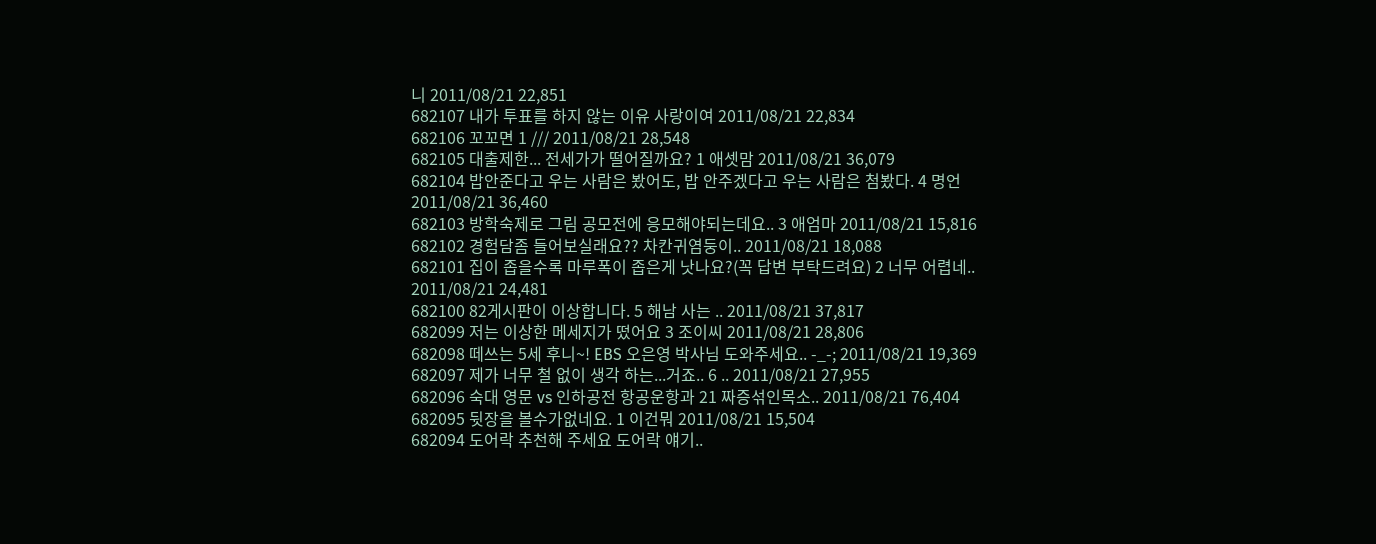니 2011/08/21 22,851
682107 내가 투표를 하지 않는 이유 사랑이여 2011/08/21 22,834
682106 꼬꼬면 1 /// 2011/08/21 28,548
682105 대출제한... 전세가가 떨어질까요? 1 애셋맘 2011/08/21 36,079
682104 밥안준다고 우는 사람은 봤어도, 밥 안주겠다고 우는 사람은 첨봤다. 4 명언 2011/08/21 36,460
682103 방학숙제로 그림 공모전에 응모해야되는데요.. 3 애엄마 2011/08/21 15,816
682102 경험담좀 들어보실래요?? 차칸귀염둥이.. 2011/08/21 18,088
682101 집이 좁을수록 마루폭이 좁은게 낫나요?(꼭 답변 부탁드려요) 2 너무 어렵네.. 2011/08/21 24,481
682100 82게시판이 이상합니다. 5 해남 사는 .. 2011/08/21 37,817
682099 저는 이상한 메세지가 떴어요 3 조이씨 2011/08/21 28,806
682098 떼쓰는 5세 후니~! EBS 오은영 박사님 도와주세요.. -_-; 2011/08/21 19,369
682097 제가 너무 철 없이 생각 하는...거죠.. 6 .. 2011/08/21 27,955
682096 숙대 영문 vs 인하공전 항공운항과 21 짜증섞인목소.. 2011/08/21 76,404
682095 뒷장을 볼수가없네요. 1 이건뭐 2011/08/21 15,504
682094 도어락 추천해 주세요 도어락 얘기..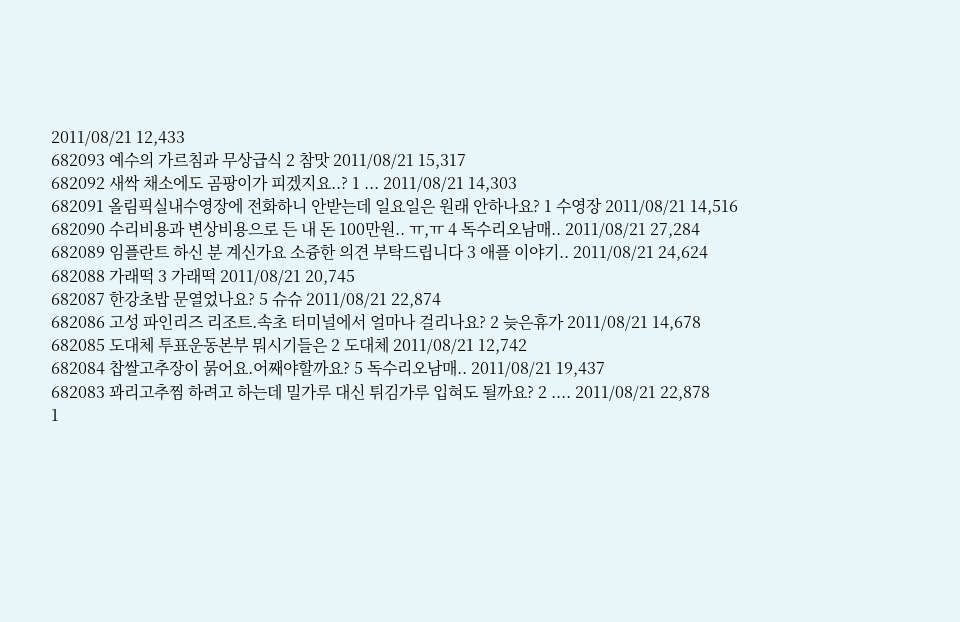2011/08/21 12,433
682093 예수의 가르침과 무상급식 2 참맛 2011/08/21 15,317
682092 새싹 채소에도 곰팡이가 피겠지요..? 1 ... 2011/08/21 14,303
682091 올림픽실내수영장에 전화하니 안받는데 일요일은 원래 안하나요? 1 수영장 2011/08/21 14,516
682090 수리비용과 변상비용으로 든 내 돈 100만원.. ㅠ,ㅠ 4 독수리오남매.. 2011/08/21 27,284
682089 임플란트 하신 분 계신가요 소즁한 의견 부탁드립니다 3 애플 이야기.. 2011/08/21 24,624
682088 가래떡 3 가래떡 2011/08/21 20,745
682087 한강초밥 문열었나요? 5 슈슈 2011/08/21 22,874
682086 고성 파인리즈 리조트.속초 터미널에서 얼마나 걸리나요? 2 늦은휴가 2011/08/21 14,678
682085 도대체 투표운동본부 뭐시기들은 2 도대체 2011/08/21 12,742
682084 찹쌀고추장이 묽어요.어째야할까요? 5 독수리오남매.. 2011/08/21 19,437
682083 꽈리고추찜 하려고 하는데 밀가루 대신 튀김가루 입혀도 될까요? 2 .... 2011/08/21 22,878
1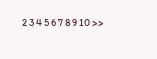2 3 4 5 6 7 8 9 10 >>